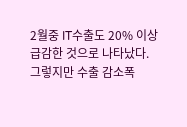2월중 IT수출도 20% 이상 급감한 것으로 나타났다.
그렇지만 수출 감소폭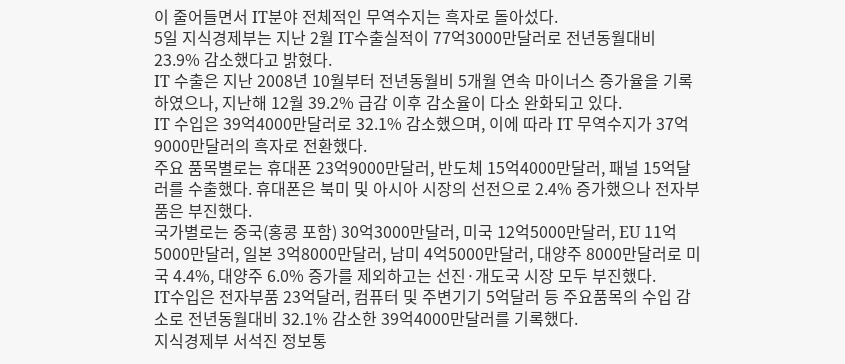이 줄어들면서 IT분야 전체적인 무역수지는 흑자로 돌아섰다.
5일 지식경제부는 지난 2월 IT수출실적이 77억3000만달러로 전년동월대비 23.9% 감소했다고 밝혔다.
IT 수출은 지난 2008년 10월부터 전년동월비 5개월 연속 마이너스 증가율을 기록하였으나, 지난해 12월 39.2% 급감 이후 감소율이 다소 완화되고 있다.
IT 수입은 39억4000만달러로 32.1% 감소했으며, 이에 따라 IT 무역수지가 37억9000만달러의 흑자로 전환했다.
주요 품목별로는 휴대폰 23억9000만달러, 반도체 15억4000만달러, 패널 15억달러를 수출했다. 휴대폰은 북미 및 아시아 시장의 선전으로 2.4% 증가했으나 전자부품은 부진했다.
국가별로는 중국(홍콩 포함) 30억3000만달러, 미국 12억5000만달러, EU 11억5000만달러, 일본 3억8000만달러, 남미 4억5000만달러, 대양주 8000만달러로 미국 4.4%, 대양주 6.0% 증가를 제외하고는 선진·개도국 시장 모두 부진했다.
IT수입은 전자부품 23억달러, 컴퓨터 및 주변기기 5억달러 등 주요품목의 수입 감소로 전년동월대비 32.1% 감소한 39억4000만달러를 기록했다.
지식경제부 서석진 정보통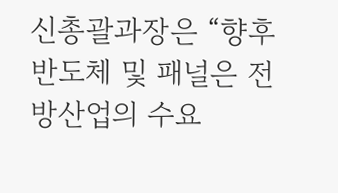신총괄과장은 “향후 반도체 및 패널은 전방산업의 수요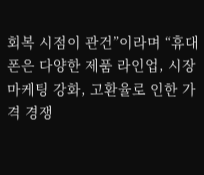회복 시점이 관건”이라며 “휴대폰은 다양한 제품 라인업, 시장 마케팅 강화, 고환율로 인한 가격 경쟁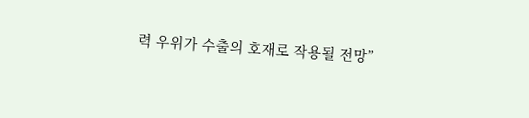력 우위가 수출의 호재로 작용될 전망”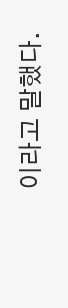이라고 말했다.